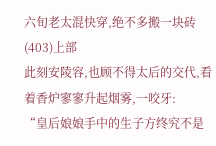六旬老太混快穿,绝不多搬一块砖(403)上部
此刻安陵容,也顾不得太后的交代,看着香炉寥寥升起烟雾,一咬牙:
“皇后娘娘手中的生子方终究不是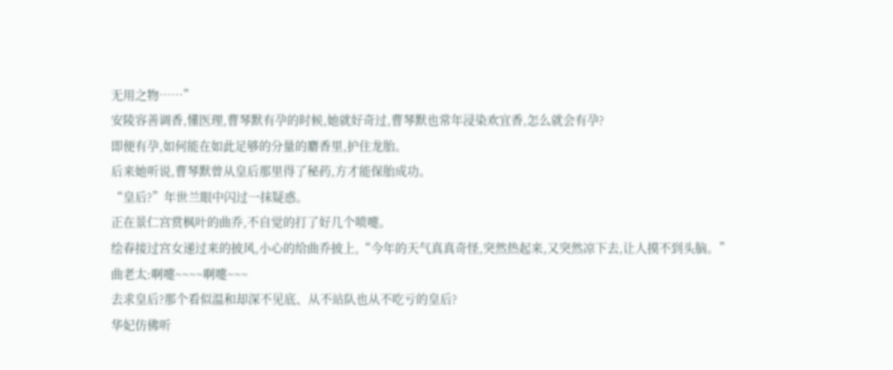无用之物……”
安陵容善调香,懂医理,曹琴默有孕的时候,她就好奇过,曹琴默也常年浸染欢宜香,怎么就会有孕?
即便有孕,如何能在如此足够的分量的麝香里,护住龙胎。
后来她听说,曹琴默曾从皇后那里得了秘药,方才能保胎成功。
“皇后?”年世兰眼中闪过一抹疑惑。
正在景仁宫赏枫叶的曲乔,不自觉的打了好几个喷嚏。
绘春接过宫女递过来的披风,小心的给曲乔披上,“今年的天气真真奇怪,突然热起来,又突然凉下去,让人摸不到头脑。”
曲老太:啊嚏~~~~啊嚏~~~
去求皇后?那个看似温和却深不见底、从不站队也从不吃亏的皇后?
华妃仿佛听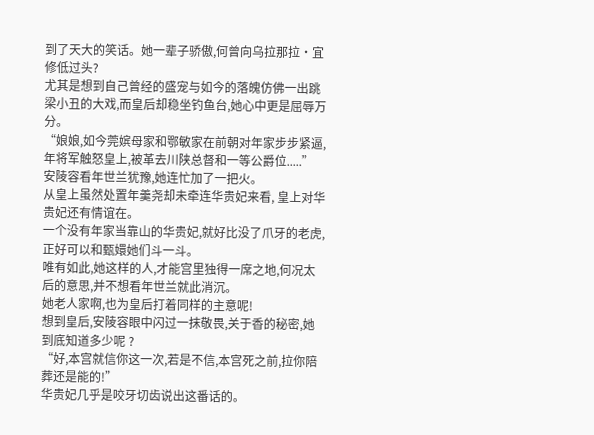到了天大的笑话。她一辈子骄傲,何曾向乌拉那拉·宜修低过头?
尤其是想到自己曾经的盛宠与如今的落魄仿佛一出跳梁小丑的大戏,而皇后却稳坐钓鱼台,她心中更是屈辱万分。
“娘娘,如今莞嫔母家和鄂敏家在前朝对年家步步紧逼,年将军触怒皇上,被革去川陕总督和一等公爵位.....”
安陵容看年世兰犹豫,她连忙加了一把火。
从皇上虽然处置年羹尧却未牵连华贵妃来看, 皇上对华贵妃还有情谊在。
一个没有年家当靠山的华贵妃,就好比没了爪牙的老虎,正好可以和甄嬛她们斗一斗。
唯有如此,她这样的人,才能宫里独得一席之地,何况太后的意思,并不想看年世兰就此消沉。
她老人家啊,也为皇后打着同样的主意呢!
想到皇后,安陵容眼中闪过一抹敬畏,关于香的秘密,她到底知道多少呢 ?
“好,本宫就信你这一次,若是不信,本宫死之前,拉你陪葬还是能的!”
华贵妃几乎是咬牙切齿说出这番话的。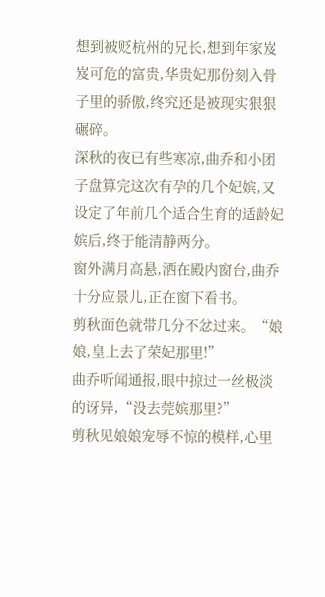想到被贬杭州的兄长,想到年家岌岌可危的富贵,华贵妃那份刻入骨子里的骄傲,终究还是被现实狠狠碾碎。
深秋的夜已有些寒凉,曲乔和小团子盘算完这次有孕的几个妃嫔,又设定了年前几个适合生育的适龄妃嫔后,终于能清静两分。
窗外满月高悬,洒在殿内窗台,曲乔十分应景儿,正在窗下看书。
剪秋面色就带几分不忿过来。“娘娘,皇上去了荣妃那里!”
曲乔听闻通报,眼中掠过一丝极淡的讶异,“没去莞嫔那里?”
剪秋见娘娘宠辱不惊的模样,心里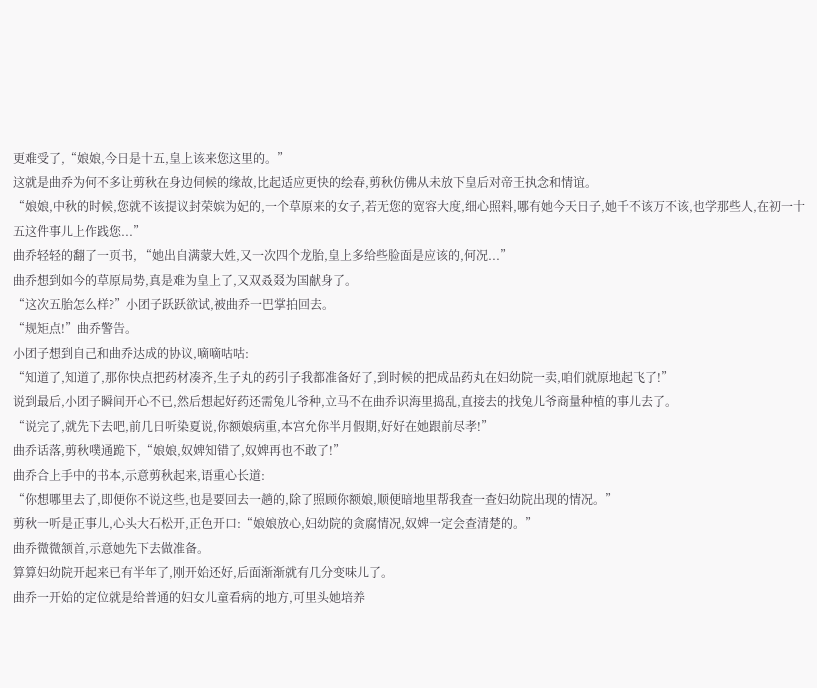更难受了,“娘娘,今日是十五,皇上该来您这里的。”
这就是曲乔为何不多让剪秋在身边伺候的缘故,比起适应更快的绘春,剪秋仿佛从未放下皇后对帝王执念和情谊。
“娘娘,中秋的时候,您就不该提议封荣嫔为妃的,一个草原来的女子,若无您的宽容大度,细心照料,哪有她今天日子,她千不该万不该,也学那些人,在初一十五这件事儿上作践您...”
曲乔轻轻的翻了一页书, “她出自满蒙大姓,又一次四个龙胎,皇上多给些脸面是应该的,何况...”
曲乔想到如今的草原局势,真是难为皇上了,又双叒叕为国献身了。
“这次五胎怎么样?”小团子跃跃欲试,被曲乔一巴掌拍回去。
“规矩点!”曲乔警告。
小团子想到自己和曲乔达成的协议,嘀嘀咕咕:
“知道了,知道了,那你快点把药材凑齐,生子丸的药引子我都准备好了,到时候的把成品药丸在妇幼院一卖,咱们就原地起飞了!”
说到最后,小团子瞬间开心不已,然后想起好药还需兔儿爷种,立马不在曲乔识海里捣乱,直接去的找兔儿爷商量种植的事儿去了。
“说完了,就先下去吧,前几日听染夏说,你额娘病重,本宫允你半月假期,好好在她跟前尽孝!”
曲乔话落,剪秋噗通跪下,“娘娘,奴婢知错了,奴婢再也不敢了!”
曲乔合上手中的书本,示意剪秋起来,语重心长道:
“你想哪里去了,即便你不说这些,也是要回去一趟的,除了照顾你额娘,顺便暗地里帮我查一查妇幼院出现的情况。”
剪秋一听是正事儿,心头大石松开,正色开口:“娘娘放心,妇幼院的贪腐情况,奴婢一定会查清楚的。”
曲乔微微颔首,示意她先下去做准备。
算算妇幼院开起来已有半年了,刚开始还好,后面渐渐就有几分变味儿了。
曲乔一开始的定位就是给普通的妇女儿童看病的地方,可里头她培养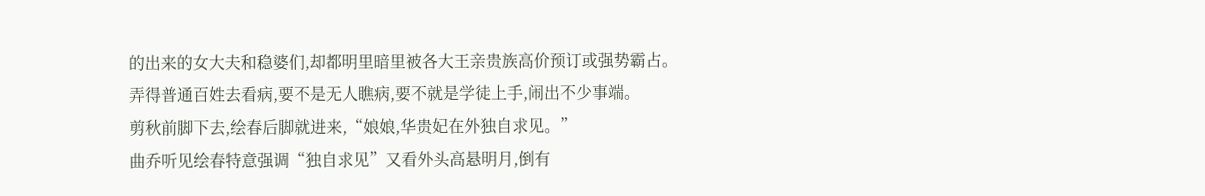的出来的女大夫和稳婆们,却都明里暗里被各大王亲贵族高价预订或强势霸占。
弄得普通百姓去看病,要不是无人瞧病,要不就是学徒上手,闹出不少事端。
剪秋前脚下去,绘春后脚就进来,“娘娘,华贵妃在外独自求见。”
曲乔听见绘春特意强调“独自求见”又看外头高悬明月,倒有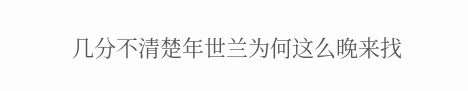几分不清楚年世兰为何这么晚来找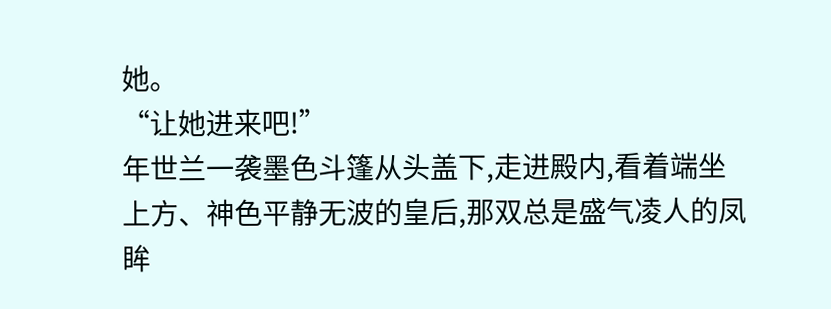她。
“让她进来吧!”
年世兰一袭墨色斗篷从头盖下,走进殿内,看着端坐上方、神色平静无波的皇后,那双总是盛气凌人的凤眸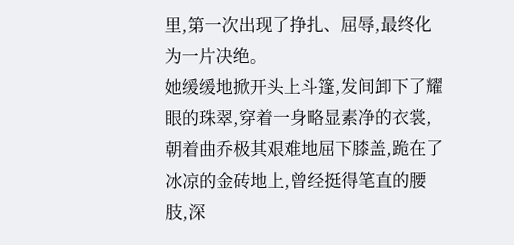里,第一次出现了挣扎、屈辱,最终化为一片决绝。
她缓缓地掀开头上斗篷,发间卸下了耀眼的珠翠,穿着一身略显素净的衣裳,朝着曲乔极其艰难地屈下膝盖,跪在了冰凉的金砖地上,曾经挺得笔直的腰肢,深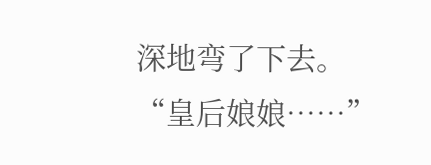深地弯了下去。
“皇后娘娘……”